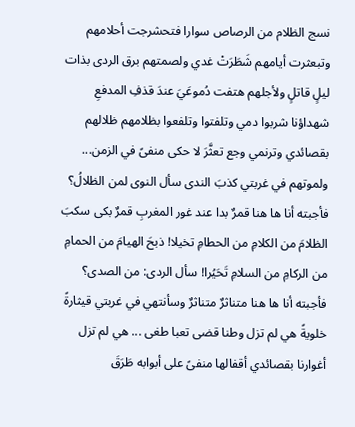نسج الظلام من الرصاص سوارا فتحشرجت أحلامهم وتبعثرت أيامهم شَطَرَتْ غدي ولصمتهم برق الردى بذات ليلٍ قاتلٍ ولأجلهم هتفت دُموعَيَ عندَ قذفِ المدفعِ شهداؤنا شربوا دمي وتلفتوا وتلفعوا بظلامهم ظلالهم بقصائدي وترنمي وجع تعثَّرَ لا حكى منفىً في الزمن... ولموتهم في غربتي كذبَ الندى سأل النوى لمن الظلالُ؟ فأجبته أنا ها هنا قمرٌ بدا عند غور المغربِ قمرٌ بكى سكبَ الظلامَ من الكلامِ من الحطامِ تخيلا! ذبحَ الهيامَ من الحمامِ من الركامِ من السلامِ تَحَيُرا! سأل الردى: من الصدى؟ فأجبته أنا ها هنا متناثرٌ متناثرٌ وسأنتهي في غربتي قيثارةً خلويةً هي لم تزل وطنا قضى تعبا طغى ... هي لم تزل أغوارنا بقصائدي أقفالها منفىً على أبوابه طَرَقَ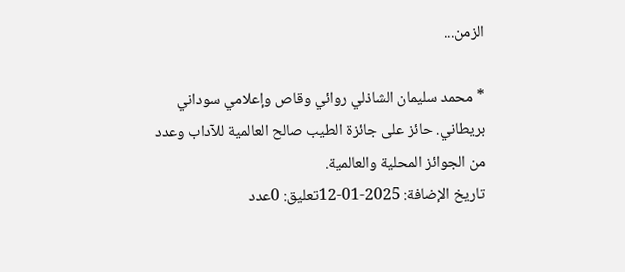الزمن...

* محمد سليمان الشاذلي روائي وقاص وإعلامي سوداني بريطاني. حائز على جائزة الطيب صالح العالمية للآداب وعدد من الجوائز المحلية والعالمية.
تاريخ الإضافة: 2025-01-12تعليق: 0عدد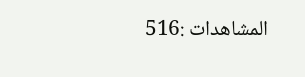المشاهدات :516